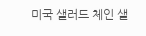미국 샐러드 체인 샐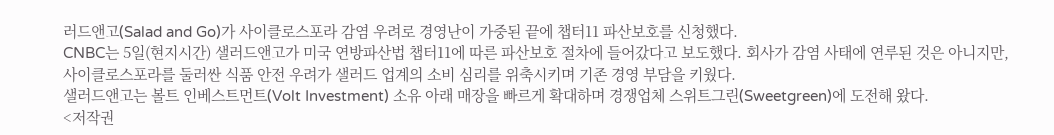러드앤고(Salad and Go)가 사이클로스포라 감염 우려로 경영난이 가중된 끝에 챕터11 파산보호를 신청했다.
CNBC는 5일(현지시간) 샐러드앤고가 미국 연방파산법 챕터11에 따른 파산보호 절차에 들어갔다고 보도했다. 회사가 감염 사태에 연루된 것은 아니지만, 사이클로스포라를 둘러싼 식품 안전 우려가 샐러드 업계의 소비 심리를 위축시키며 기존 경영 부담을 키웠다.
샐러드앤고는 볼트 인베스트먼트(Volt Investment) 소유 아래 매장을 빠르게 확대하며 경쟁업체 스위트그린(Sweetgreen)에 도전해 왔다.
<저작권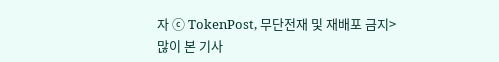자 ⓒ TokenPost, 무단전재 및 재배포 금지>
많이 본 기사